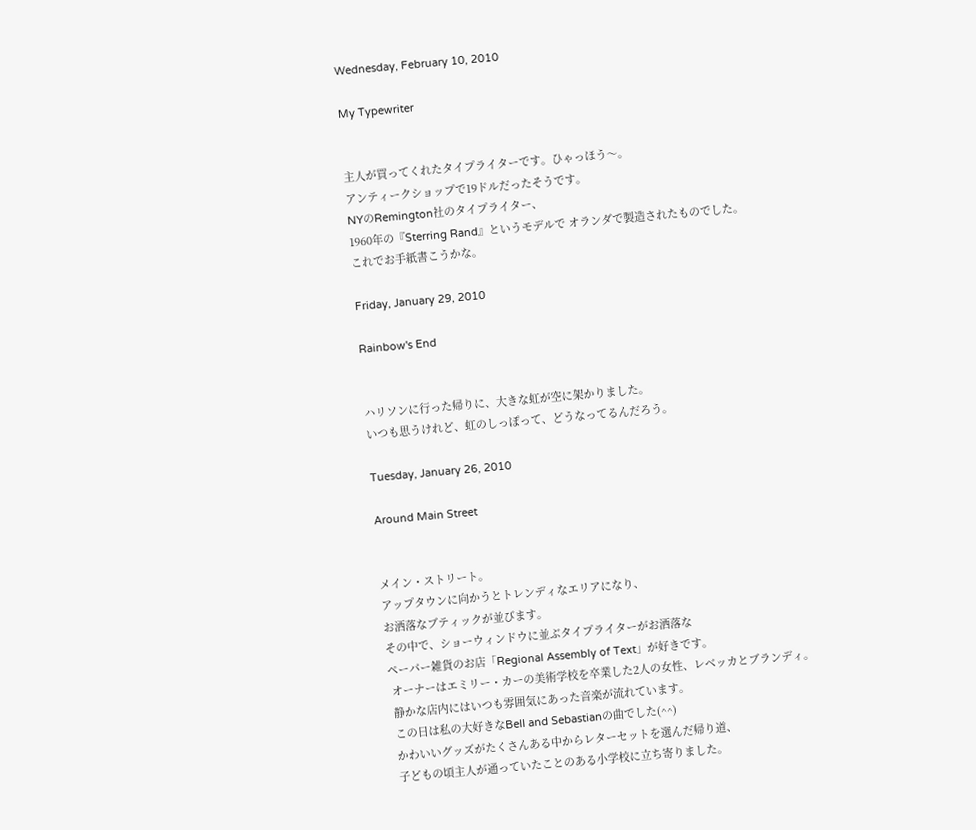Wednesday, February 10, 2010

My Typewriter


主人が買ってくれたタイプライターです。ひゃっほう〜。
アンティークショップで19ドルだったそうです。
NYのRemington社のタイプライター、
1960年の『Sterring Rand』というモデルで オランダで製造されたものでした。
これでお手紙書こうかな。

Friday, January 29, 2010

Rainbow's End


ハリソンに行った帰りに、大きな虹が空に架かりました。
いつも思うけれど、虹のしっぽって、どうなってるんだろう。

Tuesday, January 26, 2010

Around Main Street


メイン・ストリート。
アップタウンに向かうとトレンディなエリアになり、
お洒落なブティックが並びます。
その中で、ショーウィンドウに並ぶタイプライターがお洒落な
ペーパー雑貨のお店「Regional Assembly of Text」が好きです。
 オーナーはエミリー・カーの美術学校を卒業した2人の女性、レベッカとブランディ。
 静かな店内にはいつも雰囲気にあった音楽が流れています。
 この日は私の大好きなBell and Sebastianの曲でした(^^)
 かわいいグッズがたくさんある中からレターセットを選んだ帰り道、
 子どもの頃主人が通っていたことのある小学校に立ち寄りました。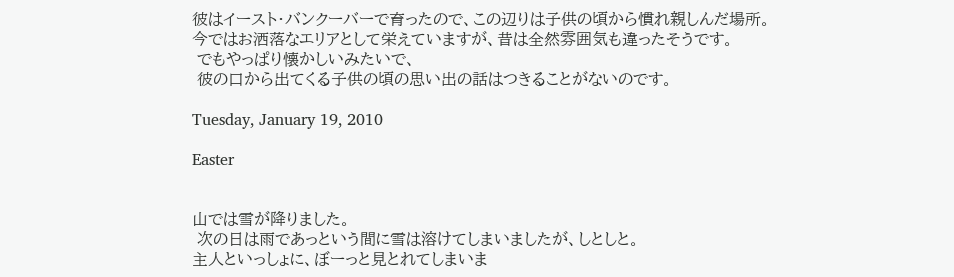彼はイースト・バンクーバーで育ったので、この辺りは子供の頃から慣れ親しんだ場所。
今ではお洒落なエリアとして栄えていますが、昔は全然雰囲気も違ったそうです。
 でもやっぱり懐かしいみたいで、
 彼の口から出てくる子供の頃の思い出の話はつきることがないのです。

Tuesday, January 19, 2010

Easter


山では雪が降りました。
 次の日は雨であっという間に雪は溶けてしまいましたが、しとしと。
主人といっしょに、ぼーっと見とれてしまいま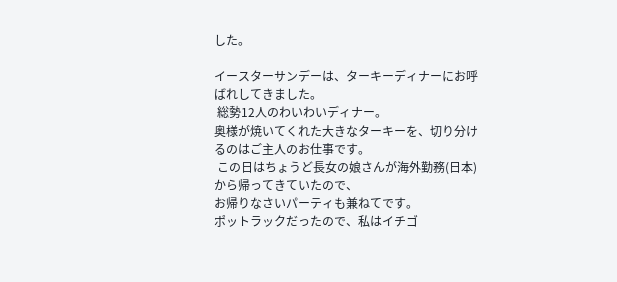した。

イースターサンデーは、ターキーディナーにお呼ばれしてきました。
 総勢12人のわいわいディナー。
奥様が焼いてくれた大きなターキーを、切り分けるのはご主人のお仕事です。
 この日はちょうど長女の娘さんが海外勤務(日本)から帰ってきていたので、
お帰りなさいパーティも兼ねてです。
ポットラックだったので、私はイチゴ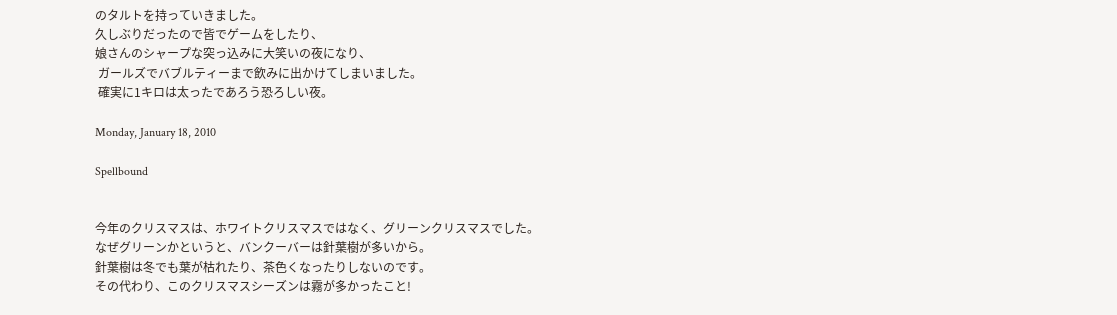のタルトを持っていきました。
久しぶりだったので皆でゲームをしたり、
娘さんのシャープな突っ込みに大笑いの夜になり、
 ガールズでバブルティーまで飲みに出かけてしまいました。
 確実に1キロは太ったであろう恐ろしい夜。

Monday, January 18, 2010

Spellbound


今年のクリスマスは、ホワイトクリスマスではなく、グリーンクリスマスでした。
なぜグリーンかというと、バンクーバーは針葉樹が多いから。
針葉樹は冬でも葉が枯れたり、茶色くなったりしないのです。
その代わり、このクリスマスシーズンは霧が多かったこと!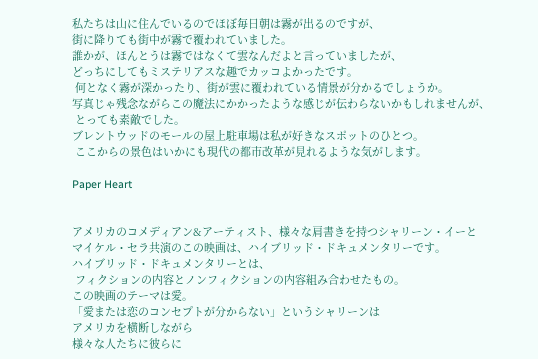私たちは山に住んでいるのでほぼ毎日朝は霧が出るのですが、
街に降りても街中が霧で覆われていました。
誰かが、ほんとうは霧ではなくて雲なんだよと言っていましたが、
どっちにしてもミステリアスな趣でカッコよかったです。
 何となく霧が深かったり、街が雲に覆われている情景が分かるでしょうか。
写真じゃ残念ながらこの魔法にかかったような感じが伝わらないかもしれませんが、
 とっても素敵でした。
ブレントウッドのモールの屋上駐車場は私が好きなスポットのひとつ。
 ここからの景色はいかにも現代の都市改革が見れるような気がします。

Paper Heart


アメリカのコメディアン&アーティスト、様々な肩書きを持つシャリーン・イーと
マイケル・セラ共演のこの映画は、ハイブリッド・ドキュメンタリーです。
ハイブリッド・ドキュメンタリーとは、
 フィクションの内容とノンフィクションの内容組み合わせたもの。
この映画のテーマは愛。
「愛または恋のコンセプトが分からない」というシャリーンは
アメリカを横断しながら
様々な人たちに彼らに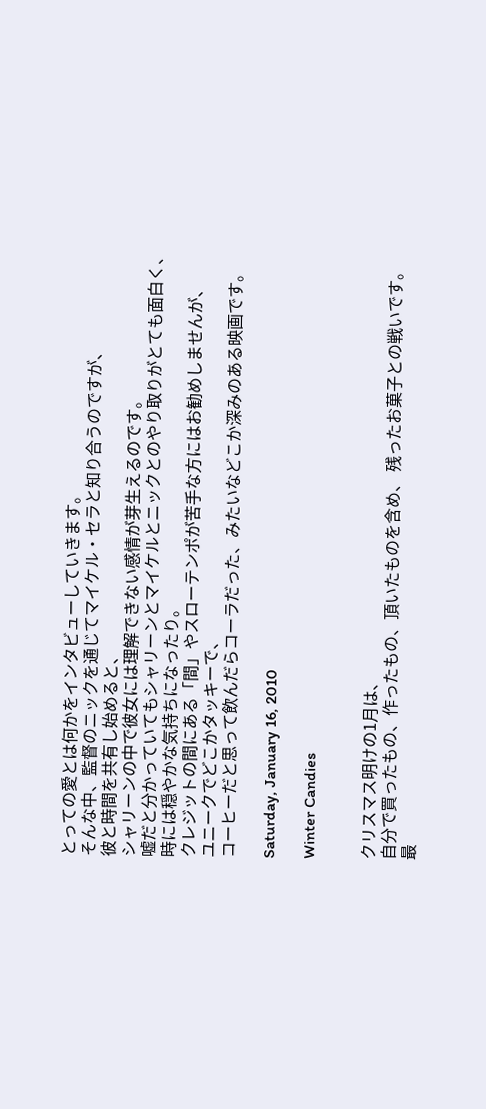とっての愛とは何かをインタビューしていきます。
そんな中、監督のニックを通じてマイケル・セラと知り合うのですが、
彼と時間を共有し始めると、
シャリーンの中で彼女には理解できない感情が芽生えるのです。
嘘だと分かっていてもシャリーンとマイケルとニックとのやり取りがとても面白く、
時には穏やかな気持ちになったり。
クレジットの間にある「間」やスローテンポが苦手な方にはお勧めしませんが、
ユニークでどこかタッキーで、
コーヒーだと思って飲んだらコーラだった、みたいなどこか深みのある映画です。

Saturday, January 16, 2010

Winter Candies


クリスマス明けの1月は、
自分で買ったもの、作ったもの、頂いたものを含め、 残ったお菓子との戦いです。
最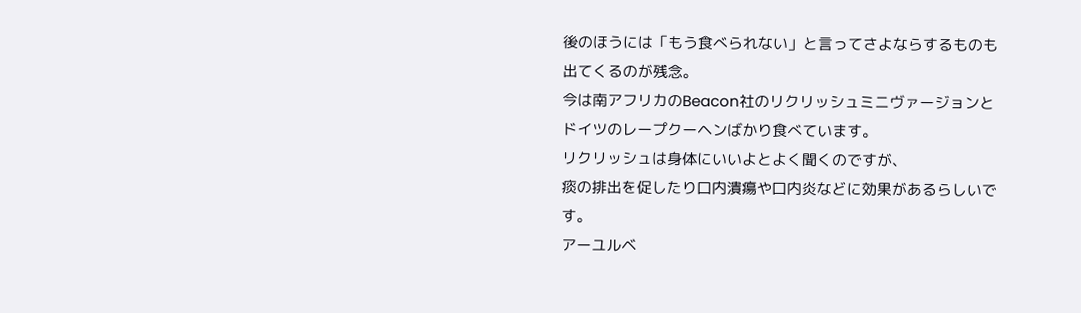後のほうには「もう食べられない」と言ってさよならするものも出てくるのが残念。
今は南アフリカのBeacon社のリクリッシュミニヴァージョンと
ドイツのレープクーヘンばかり食べています。
リクリッシュは身体にいいよとよく聞くのですが、
痰の排出を促したり口内潰瘍や口内炎などに効果があるらしいです。
アーユルベ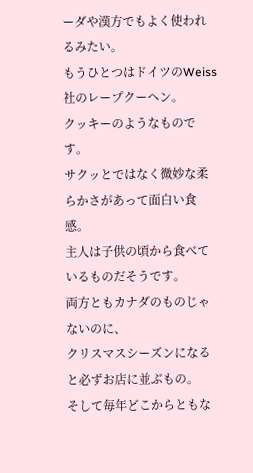ーダや漢方でもよく使われるみたい。
もうひとつはドイツのWeiss社のレープクーヘン。
クッキーのようなものです。
サクッとではなく微妙な柔らかさがあって面白い食感。
主人は子供の頃から食べているものだそうです。
両方ともカナダのものじゃないのに、
クリスマスシーズンになると必ずお店に並ぶもの。
そして毎年どこからともな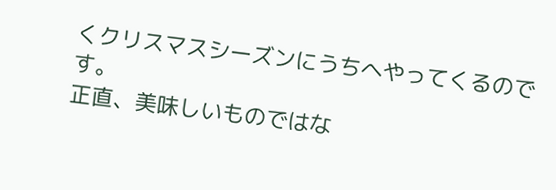くクリスマスシーズンにうちへやってくるのです。
正直、美味しいものではな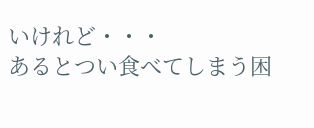いけれど・・・
あるとつい食べてしまう困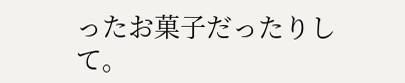ったお菓子だったりして。